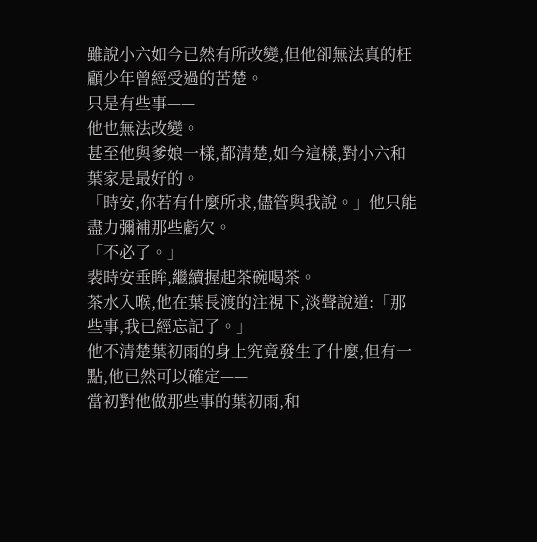雖說小六如今已然有所改變,但他卻無法真的枉顧少年曾經受過的苦楚。
只是有些事——
他也無法改變。
甚至他與爹娘一樣,都清楚,如今這樣,對小六和葉家是最好的。
「時安,你若有什麼所求,儘管與我說。」他只能盡力彌補那些虧欠。
「不必了。」
裴時安垂眸,繼續握起茶碗喝茶。
茶水入喉,他在葉長渡的注視下,淡聲說道:「那些事,我已經忘記了。」
他不清楚葉初雨的身上究竟發生了什麼,但有一點,他已然可以確定——
當初對他做那些事的葉初雨,和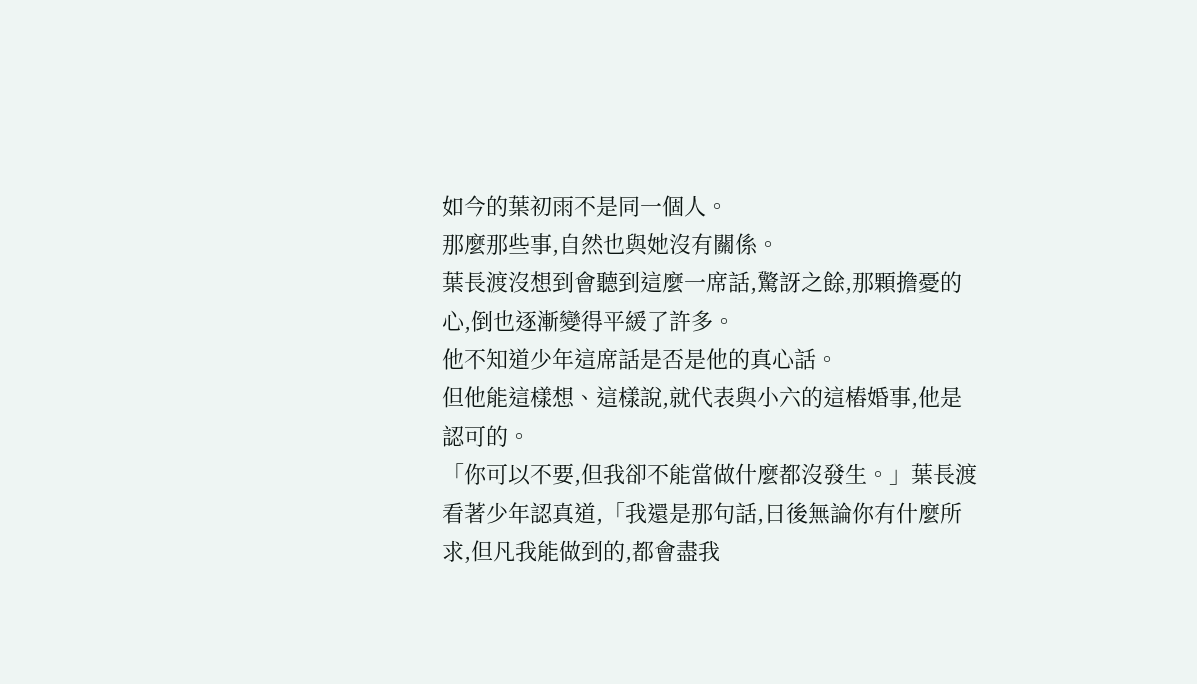如今的葉初雨不是同一個人。
那麼那些事,自然也與她沒有關係。
葉長渡沒想到會聽到這麼一席話,驚訝之餘,那顆擔憂的心,倒也逐漸變得平緩了許多。
他不知道少年這席話是否是他的真心話。
但他能這樣想、這樣說,就代表與小六的這樁婚事,他是認可的。
「你可以不要,但我卻不能當做什麼都沒發生。」葉長渡看著少年認真道,「我還是那句話,日後無論你有什麼所求,但凡我能做到的,都會盡我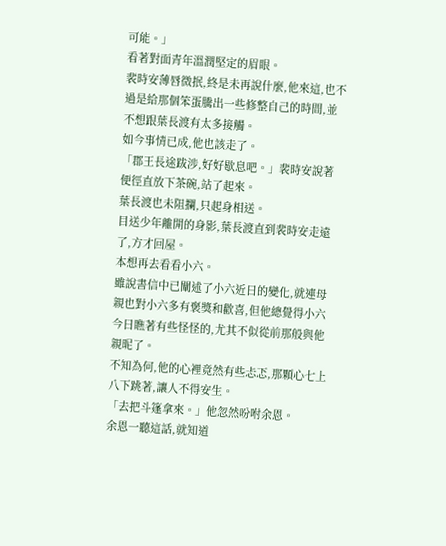可能。」
看著對面青年溫潤堅定的眉眼。
裴時安薄唇微抿,終是未再說什麼,他來這,也不過是給那個笨蛋騰出一些修整自己的時間,並不想跟葉長渡有太多接觸。
如今事情已成,他也該走了。
「郡王長途跋涉,好好歇息吧。」裴時安說著便徑直放下茶碗,站了起來。
葉長渡也未阻攔,只起身相送。
目送少年離開的身影,葉長渡直到裴時安走遠了,方才回屋。
本想再去看看小六。
雖說書信中已闡述了小六近日的變化,就連母親也對小六多有褒獎和歡喜,但他總覺得小六今日瞧著有些怪怪的,尤其不似從前那般與他親昵了。
不知為何,他的心裡竟然有些忐忑,那顆心七上八下跳著,讓人不得安生。
「去把斗篷拿來。」他忽然吩咐余恩。
余恩一聽這話,就知道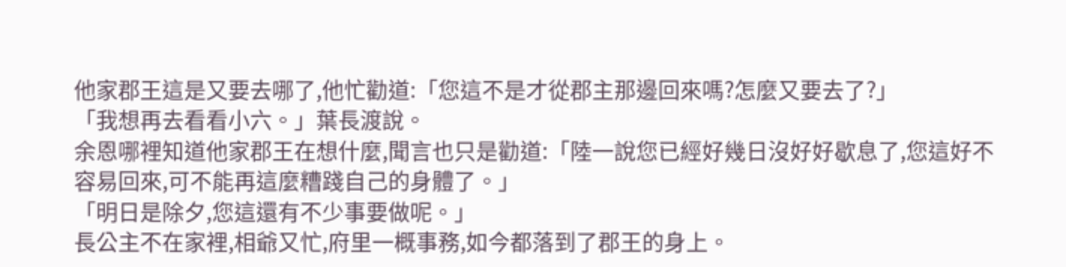他家郡王這是又要去哪了,他忙勸道:「您這不是才從郡主那邊回來嗎?怎麼又要去了?」
「我想再去看看小六。」葉長渡說。
余恩哪裡知道他家郡王在想什麼,聞言也只是勸道:「陸一說您已經好幾日沒好好歇息了,您這好不容易回來,可不能再這麼糟踐自己的身體了。」
「明日是除夕,您這還有不少事要做呢。」
長公主不在家裡,相爺又忙,府里一概事務,如今都落到了郡王的身上。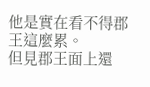他是實在看不得郡王這麼累。
但見郡王面上還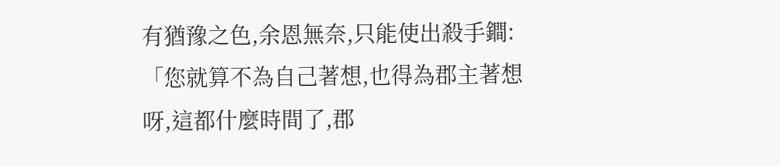有猶豫之色,余恩無奈,只能使出殺手鐧:「您就算不為自己著想,也得為郡主著想呀,這都什麼時間了,郡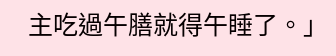主吃過午膳就得午睡了。」